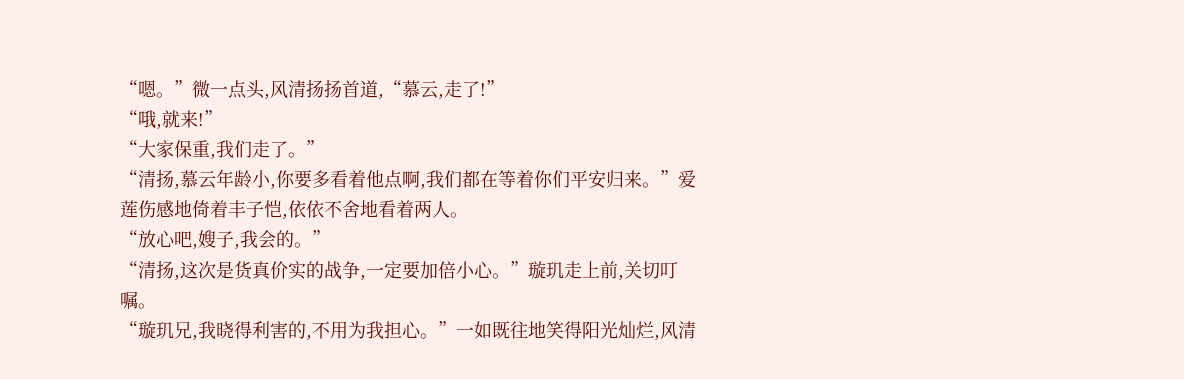“嗯。”微一点头,风清扬扬首道,“慕云,走了!”
“哦,就来!”
“大家保重,我们走了。”
“清扬,慕云年龄小,你要多看着他点啊,我们都在等着你们平安归来。”爱莲伤感地倚着丰子恺,依依不舍地看着两人。
“放心吧,嫂子,我会的。”
“清扬,这次是货真价实的战争,一定要加倍小心。”璇玑走上前,关切叮嘱。
“璇玑兄,我晓得利害的,不用为我担心。”一如既往地笑得阳光灿烂,风清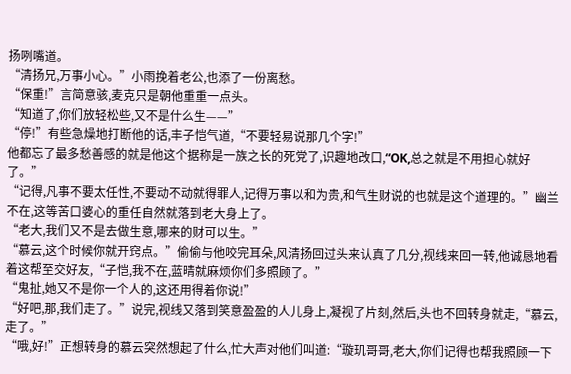扬咧嘴道。
“清扬兄,万事小心。”小雨挽着老公,也添了一份离愁。
“保重!”言简意骇,麦克只是朝他重重一点头。
“知道了,你们放轻松些,又不是什么生——”
“停!”有些急燥地打断他的话,丰子恺气道,“不要轻易说那几个字!”
他都忘了最多愁善感的就是他这个据称是一族之长的死党了,识趣地改口,“OK,总之就是不用担心就好了。”
“记得,凡事不要太任性,不要动不动就得罪人,记得万事以和为贵,和气生财说的也就是这个道理的。”幽兰不在,这等苦口婆心的重任自然就落到老大身上了。
“老大,我们又不是去做生意,哪来的财可以生。”
“慕云,这个时候你就开窍点。”偷偷与他咬完耳朵,风清扬回过头来认真了几分,视线来回一转,他诚恳地看着这帮至交好友,“子恺,我不在,蓝晴就麻烦你们多照顾了。”
“鬼扯,她又不是你一个人的,这还用得着你说!”
“好吧,那,我们走了。”说完,视线又落到笑意盈盈的人儿身上,凝视了片刻,然后,头也不回转身就走,“慕云,走了。”
“哦,好!”正想转身的慕云突然想起了什么,忙大声对他们叫道:“璇玑哥哥,老大,你们记得也帮我照顾一下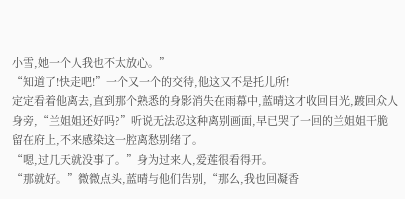小雪,她一个人我也不太放心。”
“知道了!快走吧!”一个又一个的交待,他这又不是托儿所!
定定看着他离去,直到那个熟悉的身影消失在雨幕中,蓝晴这才收回目光,踱回众人身旁,“兰姐姐还好吗?”听说无法忍这种离别画面,早已哭了一回的兰姐姐干脆留在府上,不来感染这一腔离愁别绪了。
“嗯,过几天就没事了。”身为过来人,爱莲很看得开。
“那就好。”微微点头,蓝晴与他们告别,“那么,我也回凝香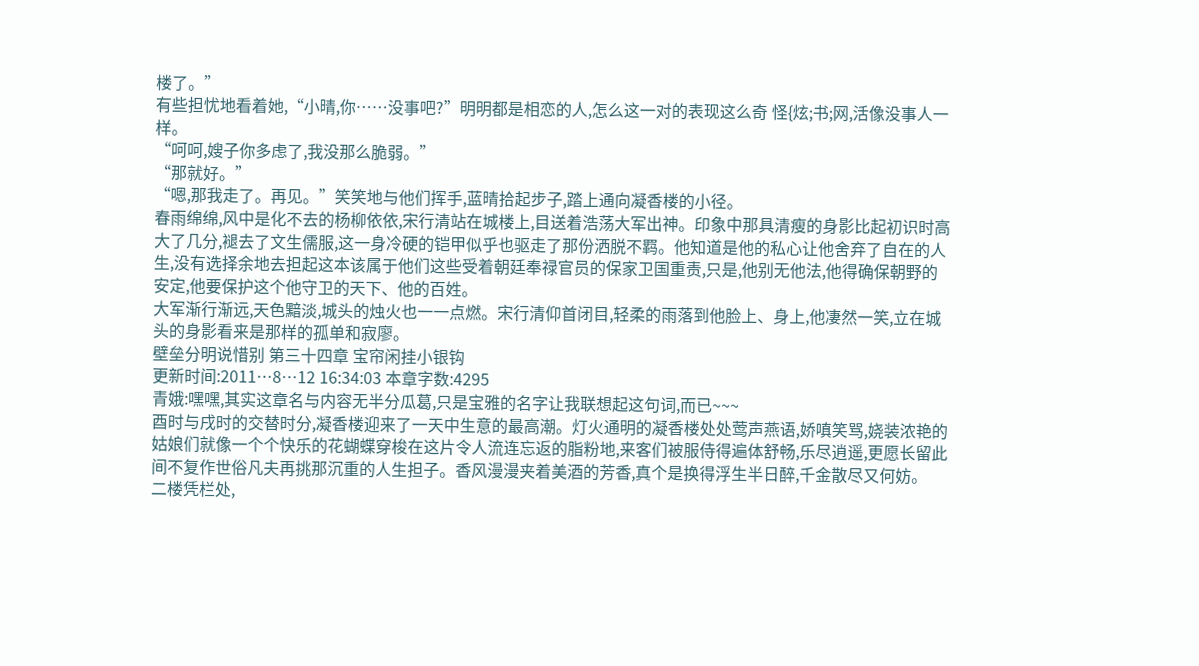楼了。”
有些担忧地看着她,“小晴,你……没事吧?”明明都是相恋的人,怎么这一对的表现这么奇 怪{炫;书;网,活像没事人一样。
“呵呵,嫂子你多虑了,我没那么脆弱。”
“那就好。”
“嗯,那我走了。再见。”笑笑地与他们挥手,蓝晴拾起步子,踏上通向凝香楼的小径。
春雨绵绵,风中是化不去的杨柳依依,宋行清站在城楼上,目送着浩荡大军出神。印象中那具清瘦的身影比起初识时高大了几分,褪去了文生儒服,这一身冷硬的铠甲似乎也驱走了那份洒脱不羁。他知道是他的私心让他舍弃了自在的人生,没有选择余地去担起这本该属于他们这些受着朝廷奉禄官员的保家卫国重责,只是,他别无他法,他得确保朝野的安定,他要保护这个他守卫的天下、他的百姓。
大军渐行渐远,天色黯淡,城头的烛火也一一点燃。宋行清仰首闭目,轻柔的雨落到他脸上、身上,他凄然一笑,立在城头的身影看来是那样的孤单和寂廖。
壁垒分明说惜别 第三十四章 宝帘闲挂小银钩
更新时间:2011…8…12 16:34:03 本章字数:4295
青娥:嘿嘿,其实这章名与内容无半分瓜葛,只是宝雅的名字让我联想起这句词,而已~~~
酉时与戌时的交替时分,凝香楼迎来了一天中生意的最高潮。灯火通明的凝香楼处处莺声燕语,娇嗔笑骂,娆装浓艳的姑娘们就像一个个快乐的花蝴蝶穿梭在这片令人流连忘返的脂粉地,来客们被服侍得遍体舒畅,乐尽逍遥,更愿长留此间不复作世俗凡夫再挑那沉重的人生担子。香风漫漫夹着美酒的芳香,真个是换得浮生半日醉,千金散尽又何妨。
二楼凭栏处,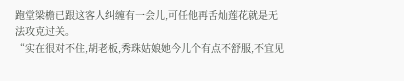跑堂梁檐已跟这客人纠缠有一会儿,可任他再舌灿莲花就是无法攻克过关。
“实在很对不住,胡老板,秀珠姑娘她今儿个有点不舒服,不宜见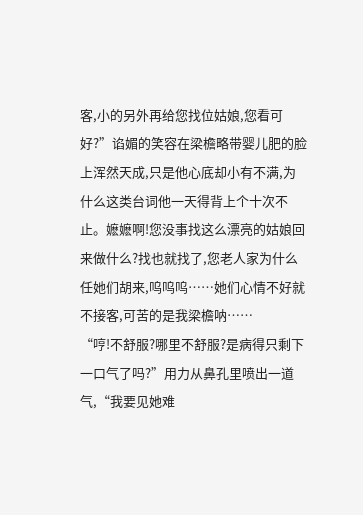客,小的另外再给您找位姑娘,您看可好?”谄媚的笑容在梁檐略带婴儿肥的脸上浑然天成,只是他心底却小有不满,为什么这类台词他一天得背上个十次不止。嬷嬷啊!您没事找这么漂亮的姑娘回来做什么?找也就找了,您老人家为什么任她们胡来,呜呜呜……她们心情不好就不接客,可苦的是我梁檐呐……
“哼!不舒服?哪里不舒服?是病得只剩下一口气了吗?”用力从鼻孔里喷出一道气,“我要见她难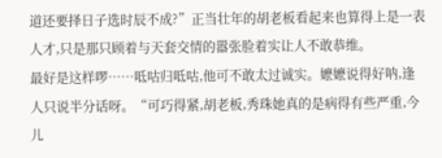道还要择日子选时辰不成?”正当壮年的胡老板看起来也算得上是一表人才,只是那只顾着与天套交情的嚣张脸着实让人不敢恭维。
最好是这样啰……呧咕归呧咕,他可不敢太过诚实。嬷嬷说得好呐,逢人只说半分话呀。“可巧得紧,胡老板,秀珠她真的是病得有些严重,今儿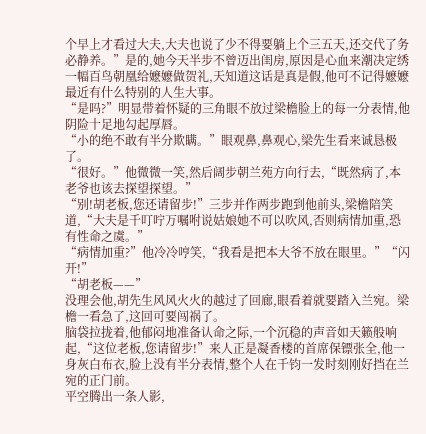个早上才看过大夫,大夫也说了少不得要躺上个三五天,还交代了务必静养。”是的,她今天半步不曾迈出闺房,原因是心血来潮决定绣一幅百鸟朝凰给嬷嬷做贺礼,天知道这话是真是假,他可不记得嬷嬷最近有什么特别的人生大事。
“是吗?”明显带着怀疑的三角眼不放过梁檐脸上的每一分表情,他阴险十足地勾起厚唇。
“小的绝不敢有半分欺瞒。”眼观鼻,鼻观心,梁先生看来诚恳极了。
“很好。”他微微一笑,然后阔步朝兰苑方向行去,“既然病了,本老爷也该去探望探望。”
“别!胡老板,您还请留步!”三步并作两步跑到他前头,梁檐陪笑道,“大夫是千叮咛万嘱咐说姑娘她不可以吹风,否则病情加重,恐有性命之虞。”
“病情加重?”他冷冷哼笑,“我看是把本大爷不放在眼里。”“闪开!”
“胡老板——”
没理会他,胡先生风风火火的越过了回廊,眼看着就要踏入兰宛。梁檐一看急了,这回可要闯祸了。
脑袋拉拢着,他郁闷地准备认命之际,一个沉稳的声音如天籁般响起,“这位老板,您请留步!”来人正是凝香楼的首席保镖张全,他一身灰白布衣,脸上没有半分表情,整个人在千钧一发时刻刚好挡在兰宛的正门前。
平空腾出一条人影,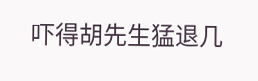吓得胡先生猛退几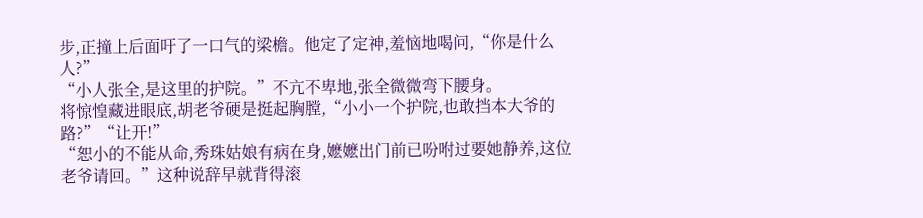步,正撞上后面吁了一口气的梁檐。他定了定神,羞恼地喝问,“你是什么人?”
“小人张全,是这里的护院。”不亢不卑地,张全微微弯下腰身。
将惊惶藏进眼底,胡老爷硬是挺起胸膛,“小小一个护院,也敢挡本大爷的路?”“让开!”
“恕小的不能从命,秀珠姑娘有病在身,嬷嬷出门前已吩咐过要她静养,这位老爷请回。”这种说辞早就背得滚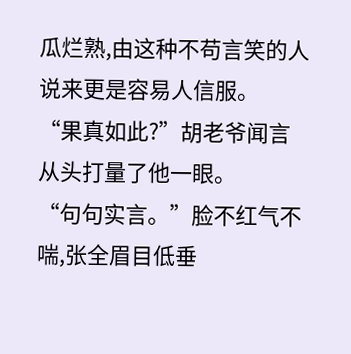瓜烂熟,由这种不苟言笑的人说来更是容易人信服。
“果真如此?”胡老爷闻言从头打量了他一眼。
“句句实言。”脸不红气不喘,张全眉目低垂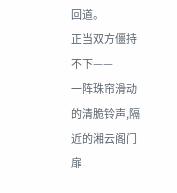回道。
正当双方僵持不下——
一阵珠帘滑动的清脆铃声,隔近的湘云阁门扉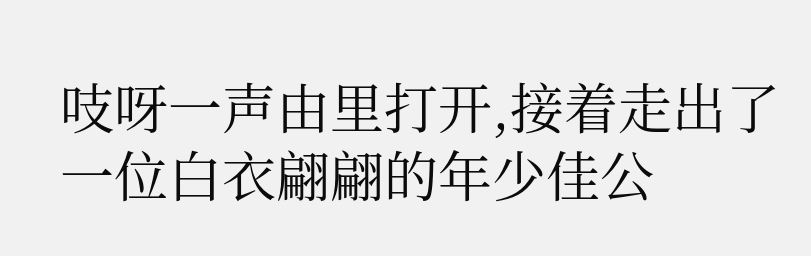吱呀一声由里打开,接着走出了一位白衣翩翩的年少佳公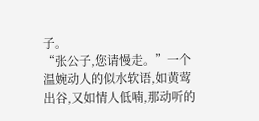子。
“张公子,您请慢走。”一个温婉动人的似水软语,如黄莺出谷,又如情人低喃,那动听的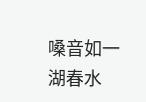嗓音如一湖春水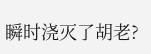瞬时浇灭了胡老?